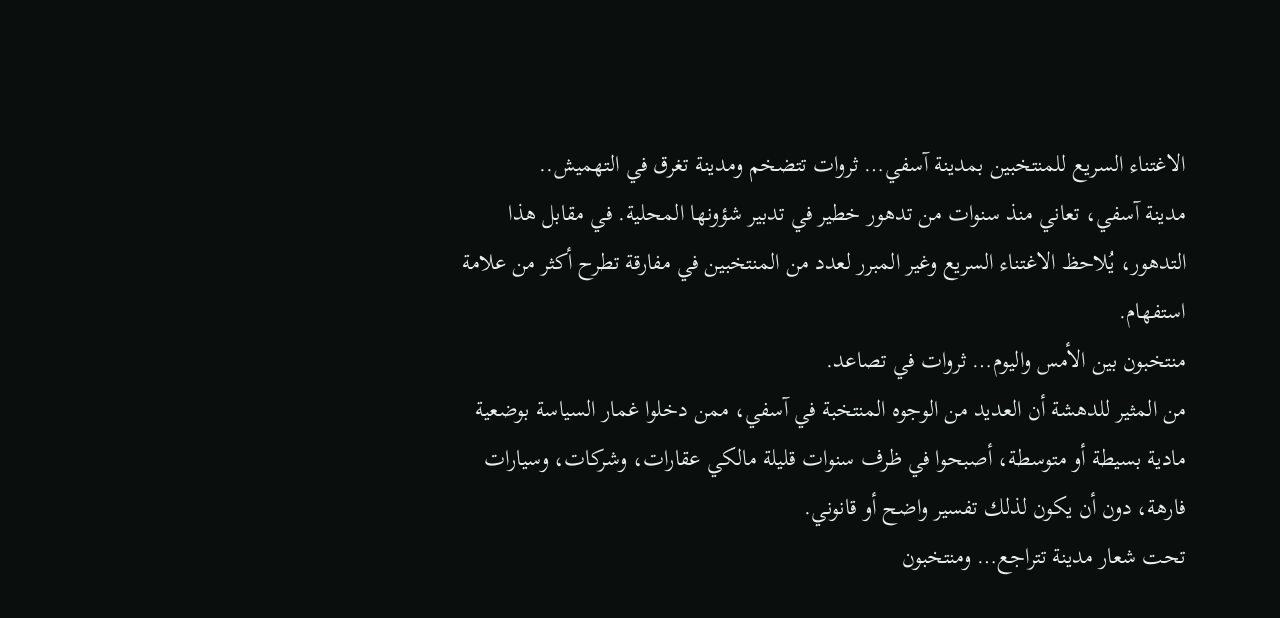الاغتناء السريع للمنتخبين بمدينة آسفي… ثروات تتضخم ومدينة تغرق في التهميش..
مدينة آسفي، تعاني منذ سنوات من تدهور خطير في تدبير شؤونها المحلية. في مقابل هذا التدهور، يُلاحظ الاغتناء السريع وغير المبرر لعدد من المنتخبين في مفارقة تطرح أكثر من علامة استفهام.
منتخبون بين الأمس واليوم… ثروات في تصاعد.
من المثير للدهشة أن العديد من الوجوه المنتخبة في آسفي، ممن دخلوا غمار السياسة بوضعية مادية بسيطة أو متوسطة، أصبحوا في ظرف سنوات قليلة مالكي عقارات، وشركات، وسيارات فارهة، دون أن يكون لذلك تفسير واضح أو قانوني.
تحت شعار مدينة تتراجع… ومنتخبون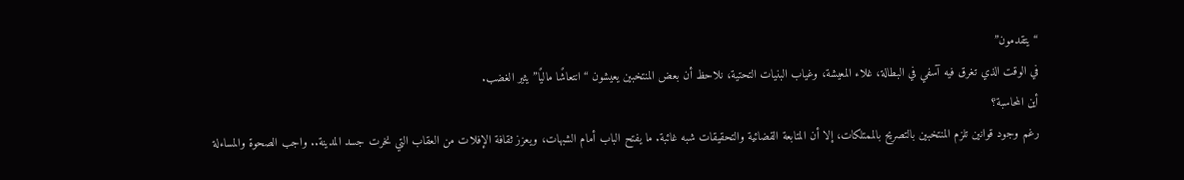“يتقدمون”
في الوقت الذي تغرق فيه آسفي في البطالة، غلاء المعيشة، وغياب البنيات التحتية، نلاحظ أن بعض المنتخبين يعيشون “انتعاشًا ماليًا” يثير الغضب.
أين المحاسبة؟
رغم وجود قوانين تلزم المنتخبين بالتصريح بالممتلكات، إلا أن المتابعة القضائية والتحقيقات شبه غائبة. ما يفتح الباب أمام الشبهات، ويعزز ثقافة الإفلات من العقاب التي نخرت جسد المدينة.. واجب الصحوة والمساءلة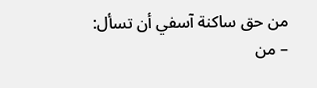من حق ساكنة آسفي أن تسأل:
– من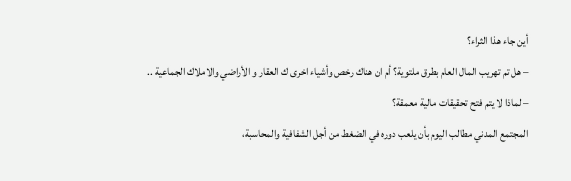أين جاء هذا الثراء؟
– هل تم تهريب المال العام بطرق ملتوية؟ أم ان هناك رخص وأشياء اخرى ك العقار و الأراضي والاملاك الجماعية ..
– لماذا لا يتم فتح تحقيقات مالية معمقة؟
المجتمع المدني مطالب اليوم بأن يلعب دوره في الضغط من أجل الشفافية والمحاسبة،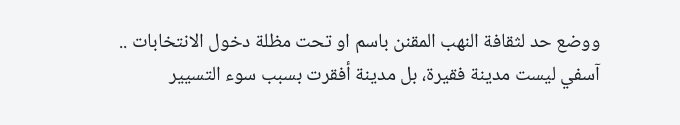ووضع حد لثقافة النهب المقنن باسم او تحت مظلة دخول الانتخابات ..
آسفي ليست مدينة فقيرة، بل مدينة أفقرت بسبب سوء التسيير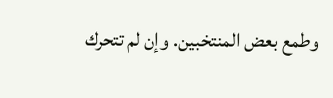وطمع بعض المنتخبين. وإن لم تتحرك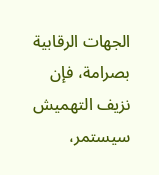الجهات الرقابية بصرامة، فإن نزيف التهميش سيستمر،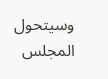وسيتحول المجلس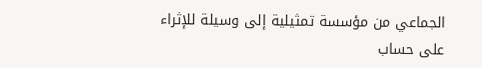الجماعي من مؤسسة تمثيلية إلى وسيلة للإثراء على حساب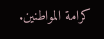كرامة المواطنين.